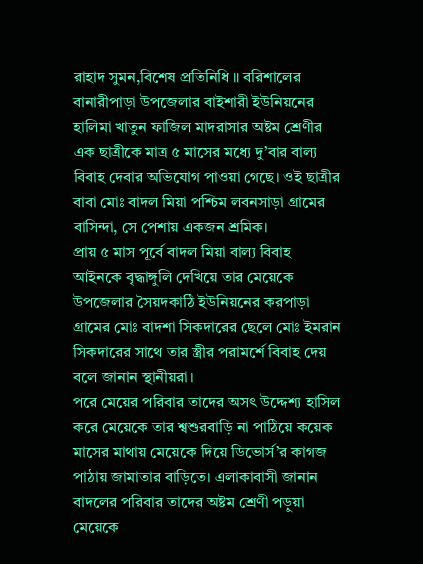রাহাদ সুমন,বিশেষ প্রতিনিধি ॥ বরিশালের বানারীপাড়া উপজেলার বাইশারী ইউনিয়নের হালিমা খাতুন ফাজিল মাদরাসার অষ্টম শ্রেণীর এক ছাত্রীকে মাত্র ৫ মাসের মধ্যে দু’বার বাল্য বিবাহ দেবার অভিযোগ পাওয়া গেছে। ওই ছাত্রীর বাবা মোঃ বাদল মিয়া পশ্চিম লবনসাড়া গ্রামের বাসিন্দা, সে পেশায় একজন শ্রমিক।
প্রায় ৫ মাস পূর্বে বাদল মিয়া বাল্য বিবাহ আইনকে বৃদ্ধাঙ্গুলি দেখিয়ে তার মেয়েকে উপজেলার সৈয়দকাঠি ইউনিয়নের করপাড়া গ্রামের মোঃ বাদশা সিকদারের ছেলে মোঃ ইমরান সিকদারের সাথে তার স্ত্রীর পরামর্শে বিবাহ দেয় বলে জানান স্থানীয়রা।
পরে মেয়ের পরিবার তাদের অসৎ উদ্দেশ্য হাসিল করে মেয়েকে তার শ্বশুরবাড়ি না পাঠিয়ে কয়েক মাসের মাথায় মেয়েকে দিয়ে ডিভোর্স’র কাগজ পাঠায় জামাতার বাড়িতে। এলাকাবাসী জানান বাদলের পরিবার তাদের অষ্টম শ্রেণী পড়ুয়া মেয়েকে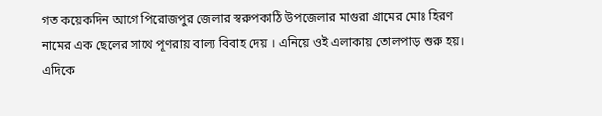গত কয়েকদিন আগে পিরোজপুর জেলার স্বরুপকাঠি উপজেলার মাগুরা গ্রামের মোঃ হিরণ নামের এক ছেলের সাথে পূণরায় বাল্য বিবাহ দেয় । এনিয়ে ওই এলাকায় তোলপাড় শুরু হয়।
এদিকে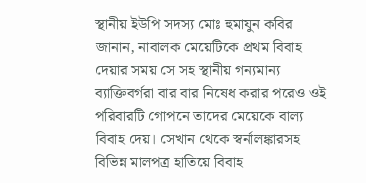স্থানীয় ইউপি সদস্য মোঃ হুমাযুন কবির জানান, নাবালক মেয়েটিকে প্রথম বিবাহ দেয়ার সময় সে সহ স্থানীয় গন্যমান্য ব্যাক্তিবর্গরা বার বার নিষেধ করার পরেও ওই পরিবারটি গোপনে তাদের মেয়েকে বাল্য বিবাহ দেয়। সেখান থেকে স্বর্নালঙ্কারসহ বিভিন্ন মালপত্র হাতিয়ে বিবাহ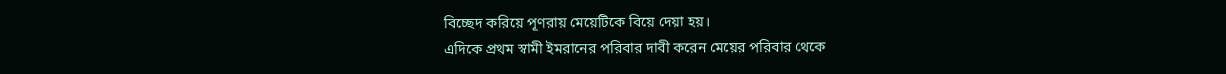বিচ্ছেদ করিয়ে পূণরায় মেয়েটিকে বিয়ে দেয়া হয়।
এদিকে প্রথম স্বামী ইমরানের পরিবার দাবী করেন মেয়ের পরিবার থেকে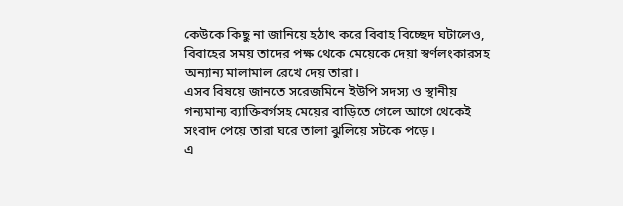কেউকে কিছু না জানিয়ে হঠাৎ করে বিবাহ বিচ্ছেদ ঘটালেও, বিবাহের সময় তাদের পক্ষ থেকে মেয়েকে দেয়া স্বর্ণলংকারসহ অন্যান্য মালামাল রেখে দেয় তারা।
এসব বিষয়ে জানতে সরেজমিনে ইউপি সদস্য ও স্থানীয় গন্যমান্য ব্যাক্তিবর্গসহ মেয়ের বাড়িতে গেলে আগে থেকেই সংবাদ পেয়ে তারা ঘরে তালা ঝুলিয়ে সটকে পড়ে।
এ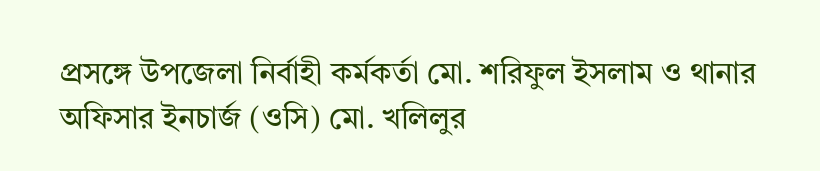প্রসঙ্গে উপজেলা নির্বাহী কর্মকর্তা মো. শরিফুল ইসলাম ও থানার অফিসার ইনচার্জ (ওসি) মো. খলিলুর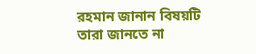রহমান জানান বিষয়টি তারা জানতে না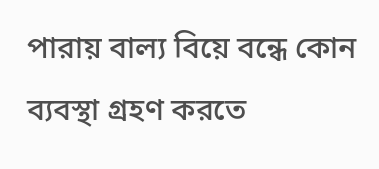পারায় বাল্য বিয়ে বন্ধে কোন ব্যবস্থা গ্রহণ করতে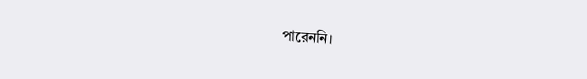পারেননি।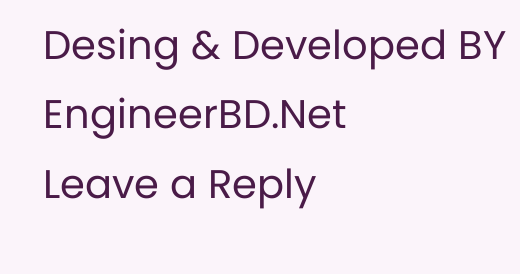Desing & Developed BY EngineerBD.Net
Leave a Reply